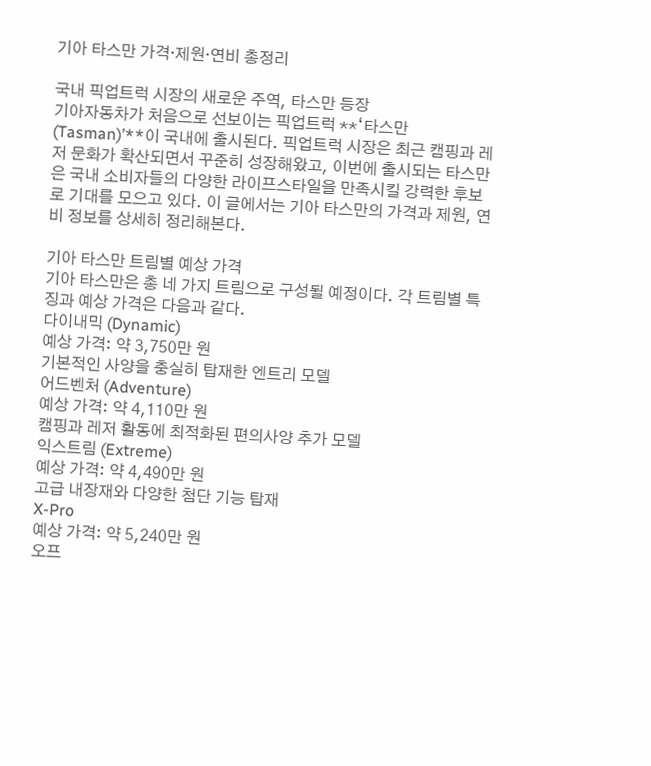기아 타스만 가격·제원·연비 총정리

국내 픽업트럭 시장의 새로운 주역, 타스만 등장
기아자동차가 처음으로 선보이는 픽업트럭 **‘타스만(Tasman)’**이 국내에 출시된다. 픽업트럭 시장은 최근 캠핑과 레저 문화가 확산되면서 꾸준히 성장해왔고, 이번에 출시되는 타스만은 국내 소비자들의 다양한 라이프스타일을 만족시킬 강력한 후보로 기대를 모으고 있다. 이 글에서는 기아 타스만의 가격과 제원, 연비 정보를 상세히 정리해본다.

기아 타스만 트림별 예상 가격
기아 타스만은 총 네 가지 트림으로 구성될 예정이다. 각 트림별 특징과 예상 가격은 다음과 같다.
다이내믹 (Dynamic)
예상 가격: 약 3,750만 원
기본적인 사양을 충실히 탑재한 엔트리 모델
어드벤처 (Adventure)
예상 가격: 약 4,110만 원
캠핑과 레저 활동에 최적화된 편의사양 추가 모델
익스트림 (Extreme)
예상 가격: 약 4,490만 원
고급 내장재와 다양한 첨단 기능 탑재
X-Pro
예상 가격: 약 5,240만 원
오프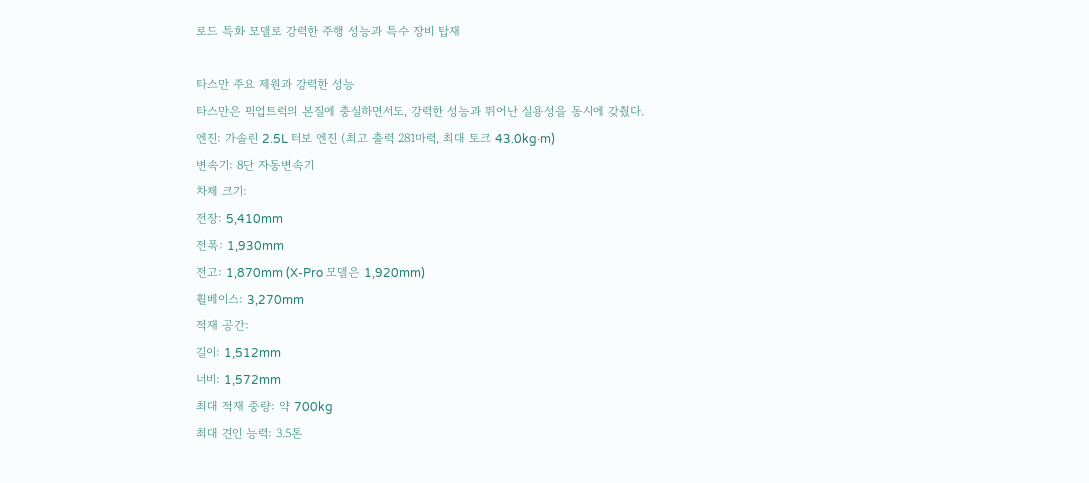로드 특화 모델로 강력한 주행 성능과 특수 장비 탑재

타스만 주요 제원과 강력한 성능
타스만은 픽업트럭의 본질에 충실하면서도, 강력한 성능과 뛰어난 실용성을 동시에 갖췄다.
엔진: 가솔린 2.5L 터보 엔진 (최고 출력 281마력, 최대 토크 43.0kg·m)
변속기: 8단 자동변속기
차체 크기:
전장: 5,410mm
전폭: 1,930mm
전고: 1,870mm (X-Pro 모델은 1,920mm)
휠베이스: 3,270mm
적재 공간:
길이: 1,512mm
너비: 1,572mm
최대 적재 중량: 약 700kg
최대 견인 능력: 3.5톤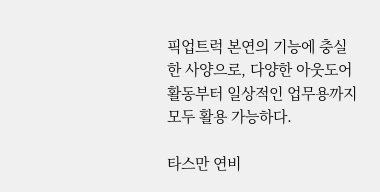픽업트럭 본연의 기능에 충실한 사양으로, 다양한 아웃도어 활동부터 일상적인 업무용까지 모두 활용 가능하다.

타스만 연비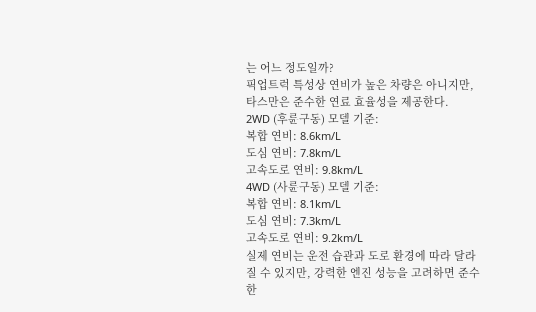는 어느 정도일까?
픽업트럭 특성상 연비가 높은 차량은 아니지만, 타스만은 준수한 연료 효율성을 제공한다.
2WD (후륜구동) 모델 기준:
복합 연비: 8.6km/L
도심 연비: 7.8km/L
고속도로 연비: 9.8km/L
4WD (사륜구동) 모델 기준:
복합 연비: 8.1km/L
도심 연비: 7.3km/L
고속도로 연비: 9.2km/L
실제 연비는 운전 습관과 도로 환경에 따라 달라질 수 있지만, 강력한 엔진 성능을 고려하면 준수한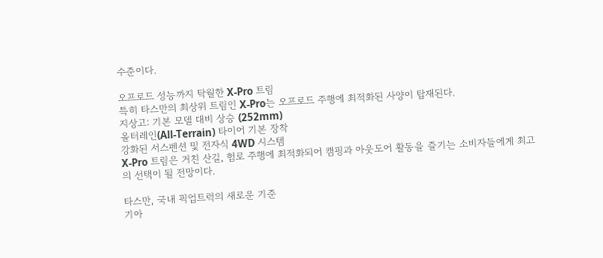수준이다.

오프로드 성능까지 탁월한 X-Pro 트림
특히 타스만의 최상위 트림인 X-Pro는 오프로드 주행에 최적화된 사양이 탑재된다.
지상고: 기본 모델 대비 상승 (252mm)
올터레인(All-Terrain) 타이어 기본 장착
강화된 서스펜션 및 전자식 4WD 시스템
X-Pro 트림은 거친 산길, 험로 주행에 최적화되어 캠핑과 아웃도어 활동을 즐기는 소비자들에게 최고의 선택이 될 전망이다.

타스만, 국내 픽업트럭의 새로운 기준
기아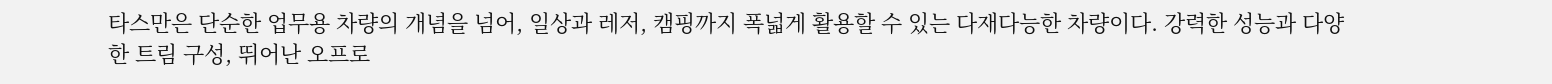타스만은 단순한 업무용 차량의 개념을 넘어, 일상과 레저, 캠핑까지 폭넓게 활용할 수 있는 다재다능한 차량이다. 강력한 성능과 다양한 트림 구성, 뛰어난 오프로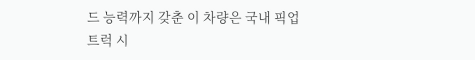드 능력까지 갖춘 이 차량은 국내 픽업트럭 시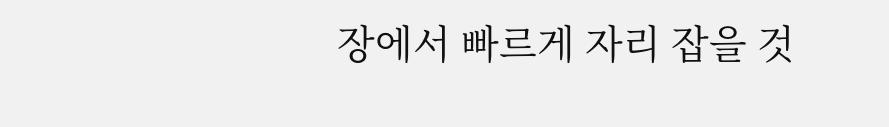장에서 빠르게 자리 잡을 것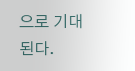으로 기대된다.